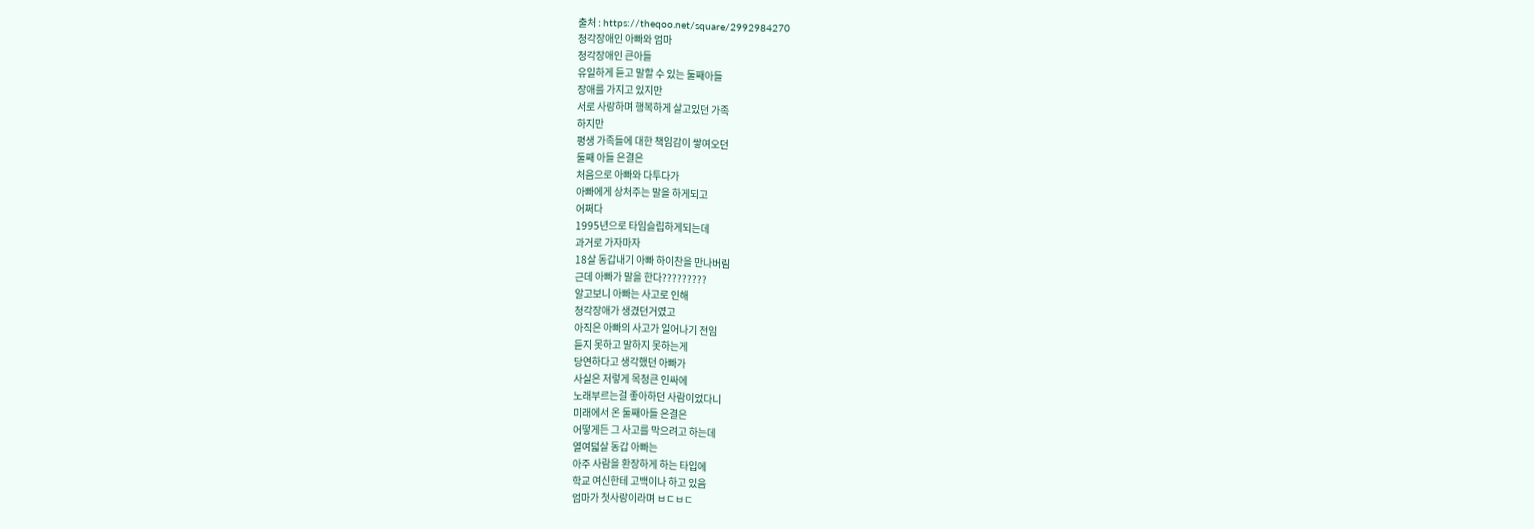출처 : https://theqoo.net/square/2992984270
청각장애인 아빠와 엄마
청각장애인 큰아들
유일하게 듣고 말할 수 있는 둘째아들
장애를 가지고 있지만
서로 사랑하며 행복하게 살고있던 가족
하지만
평생 가족들에 대한 책임감이 쌓여오던
둘째 아들 은결은
처음으로 아빠와 다투다가
아빠에게 상처주는 말을 하게되고
어쩌다
1995년으로 타임슬립하게되는데
과거로 가자마자
18살 동갑내기 아빠 하이찬을 만나버림
근데 아빠가 말을 한다?????????
알고보니 아빠는 사고로 인해
청각장애가 생겼던거였고
아직은 아빠의 사고가 일어나기 전임
듣지 못하고 말하지 못하는게
당연하다고 생각했던 아빠가
사실은 저렇게 목청큰 인싸에
노래부르는걸 좋아하던 사람이었다니
미래에서 온 둘째아들 은결은
어떻게든 그 사고를 막으려고 하는데
열여덟살 동갑 아빠는
아주 사람을 환장하게 하는 타입에
학교 여신한테 고백이나 하고 있음
엄마가 첫사랑이라며 ㅂㄷㅂㄷ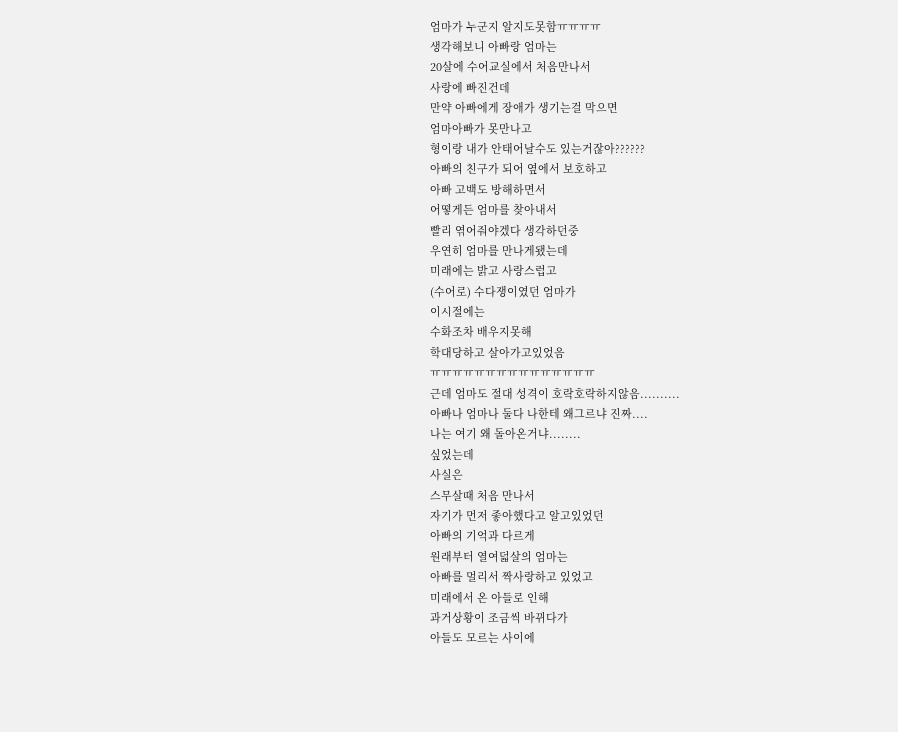엄마가 누군지 알지도못함ㅠㅠㅠㅠ
생각해보니 아빠랑 엄마는
20살에 수어교실에서 처음만나서
사랑에 빠진건데
만약 아빠에게 장애가 생기는걸 막으면
엄마아빠가 못만나고
형이랑 내가 안태어날수도 있는거잖아??????
아빠의 친구가 되어 옆에서 보호하고
아빠 고백도 방해하면서
어떻게든 엄마를 찾아내서
빨리 엮어줘야겠다 생각하던중
우연히 엄마를 만나게됐는데
미래에는 밝고 사랑스럽고
(수어로) 수다쟁이였던 엄마가
이시절에는
수화조차 배우지못해
학대당하고 살아가고있었음
ㅠㅠㅠㅠㅠㅠㅠㅠㅠㅠㅠㅠㅠㅠㅠ
근데 엄마도 절대 성격이 호락호락하지않음..........
아빠나 엄마나 둘다 나한테 왜그르냐 진짜....
나는 여기 왜 돌아온거냐........
싶었는데
사실은
스무살때 처음 만나서
자기가 먼저 좋아했다고 알고있었던
아빠의 기억과 다르게
원래부터 열여덟살의 엄마는
아빠를 멀리서 짝사랑하고 있었고
미래에서 온 아들로 인해
과거상황이 조금씩 바뀌다가
아들도 모르는 사이에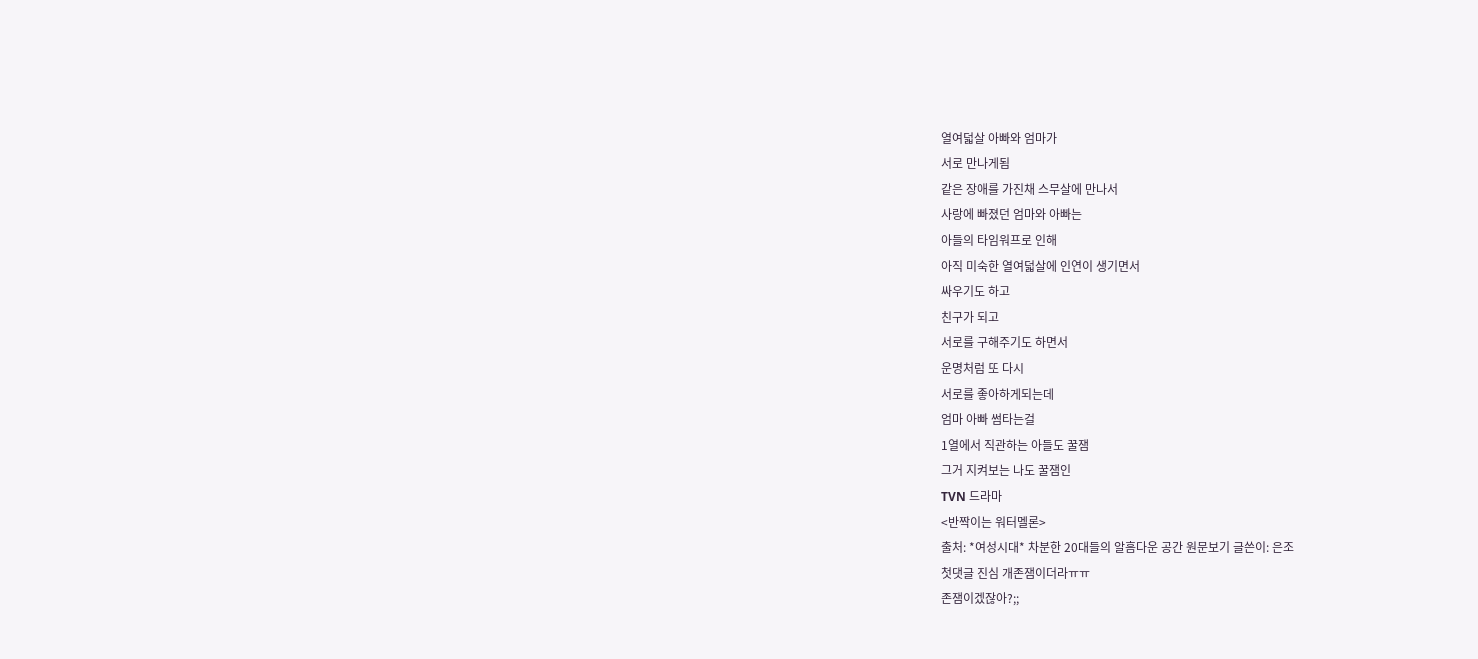열여덟살 아빠와 엄마가
서로 만나게됨
같은 장애를 가진채 스무살에 만나서
사랑에 빠졌던 엄마와 아빠는
아들의 타임워프로 인해
아직 미숙한 열여덟살에 인연이 생기면서
싸우기도 하고
친구가 되고
서로를 구해주기도 하면서
운명처럼 또 다시
서로를 좋아하게되는데
엄마 아빠 썸타는걸
1열에서 직관하는 아들도 꿀잼
그거 지켜보는 나도 꿀잼인
TVN 드라마
<반짝이는 워터멜론>
출처: *여성시대* 차분한 20대들의 알흠다운 공간 원문보기 글쓴이: 은조
첫댓글 진심 개존잼이더라ㅠㅠ
존잼이겠잖아?;;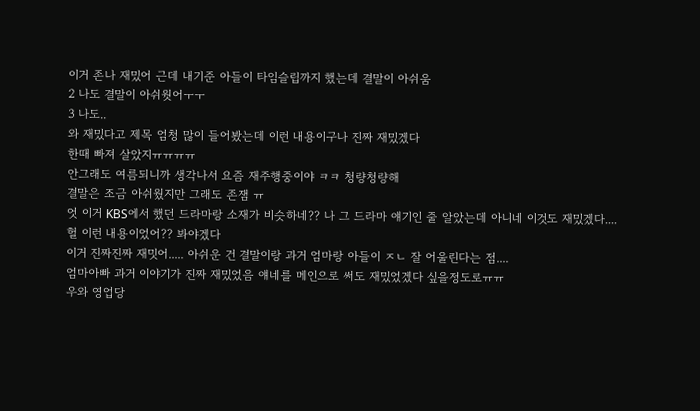이거 존나 재밌어 근데 내기준 아들이 타임슬립까지 했는데 결말이 아쉬움
2 나도 결말이 아쉬웟어ㅜㅜ
3 나도..
와 재밌다고 제목 엄청 많이 들어봤는데 이런 내용이구나 진짜 재밌겠다
한때 빠져 살았지ㅠㅠㅠㅠ
안그래도 여름되니까 생각나서 요즘 재주행중이야 ㅋㅋ 청량청량해
결말은 조금 아쉬웠지만 그래도 존잼 ㅠ
엇 이거 KBS에서 했던 드라마랑 소재가 비슷하네?? 나 그 드라마 얘기인 줄 알았는데 아니네 이것도 재밌겠다....
헐 이런 내용이었어?? 봐야겠다
이거 진짜진짜 재밋어..... 아쉬운 건 결말이랑 과거 엄마랑 아들이 ㅈㄴ 잘 어울린다는 점....
엄마아빠 과거 이야기가 진짜 재밌었음 얘네를 메인으로 써도 재밌었겠다 싶을정도로ㅠㅠ
우와 영업당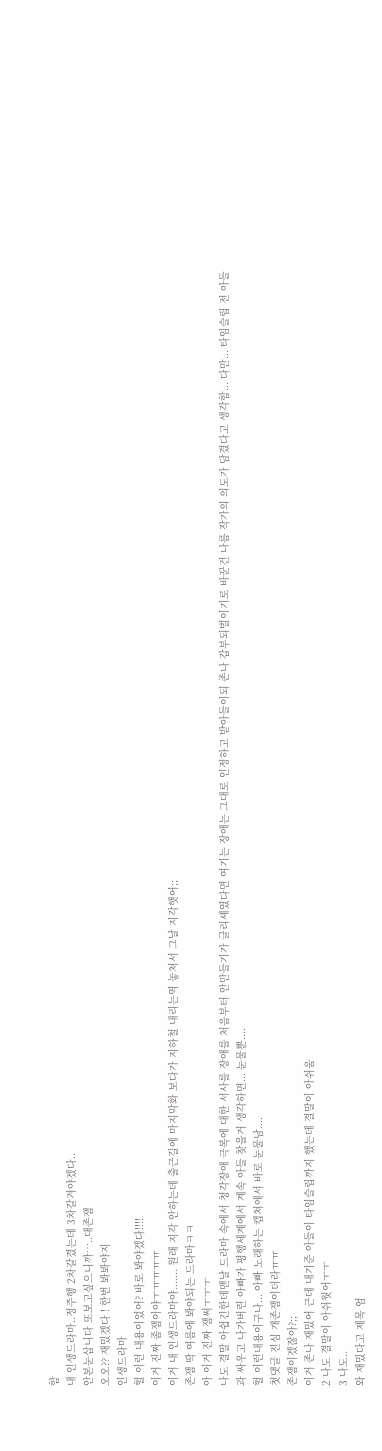함
내 인생드라마..정주행 2차갈겼는데 3차갈겨야겠다..
안본눈삽니다 또보고싶으니까…..대존잼
오오?? 재밌겠다 ! 한번 봐봐야지
인생드라마
헐 이런 내용이었어? 바로 봐야겠다!!!!
이거 진짜 좀잼이야ㅜㅠㅠㅠㅠ
이거 내 인생드라마야....... 원래 지각 안하는데 출근길에 마지막화 보다가 지하철 내리는역 놓쳐서 그날 지각햇어;;
존잼 딱 여름에 봐야되는 드라마ㅋㅋ
아 이거 진짜 잼써ㅜㅜㅜ
나도 결말 아쉽긴한데맨날 드라마 속에서 청각장애 극복에 대한 서사를 장애를 처음부터 안만들기가 클리셰였다면 여기는 장애는 그대로 인정하고 받아들이되 존나 갑부되벌이기로 바꾼건 나름 작가의 의도가 담겼다고 생각함... 다만... 타임슬립 전 아들과 싸우고 나가버린 아빠가 평행세계에서 계속 아들 찾을거 생각하면... 눈물뿐....
헐 이런내용이구나... 아빠 노래하는 캡쳐에서 바로 눈물남....
첫댓글 진심 개존잼이더라ㅠㅠ
존잼이겠잖아?;;
이거 존나 재밌어 근데 내기준 아들이 타임슬립까지 했는데 결말이 아쉬움
2 나도 결말이 아쉬웟어ㅜㅜ
3 나도..
와 재밌다고 제목 엄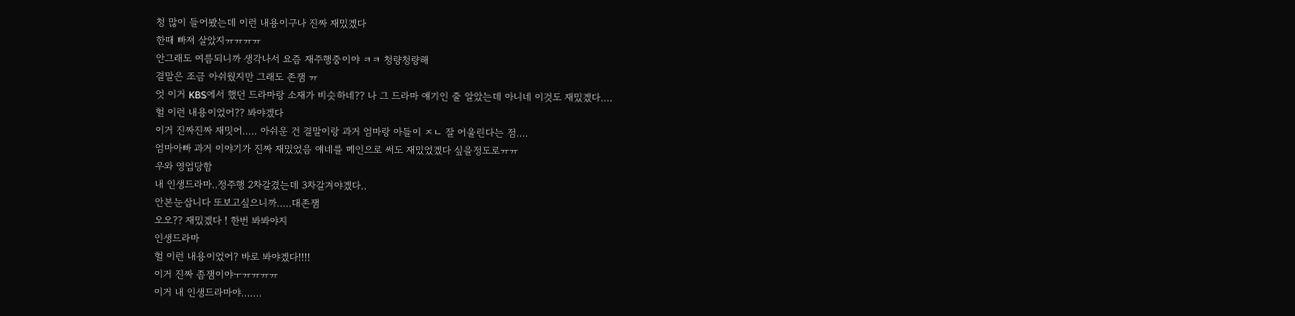청 많이 들어봤는데 이런 내용이구나 진짜 재밌겠다
한때 빠져 살았지ㅠㅠㅠㅠ
안그래도 여름되니까 생각나서 요즘 재주행중이야 ㅋㅋ 청량청량해
결말은 조금 아쉬웠지만 그래도 존잼 ㅠ
엇 이거 KBS에서 했던 드라마랑 소재가 비슷하네?? 나 그 드라마 얘기인 줄 알았는데 아니네 이것도 재밌겠다....
헐 이런 내용이었어?? 봐야겠다
이거 진짜진짜 재밋어..... 아쉬운 건 결말이랑 과거 엄마랑 아들이 ㅈㄴ 잘 어울린다는 점....
엄마아빠 과거 이야기가 진짜 재밌었음 얘네를 메인으로 써도 재밌었겠다 싶을정도로ㅠㅠ
우와 영업당함
내 인생드라마..정주행 2차갈겼는데 3차갈겨야겠다..
안본눈삽니다 또보고싶으니까…..대존잼
오오?? 재밌겠다 ! 한번 봐봐야지
인생드라마
헐 이런 내용이었어? 바로 봐야겠다!!!!
이거 진짜 좀잼이야ㅜㅠㅠㅠㅠ
이거 내 인생드라마야.......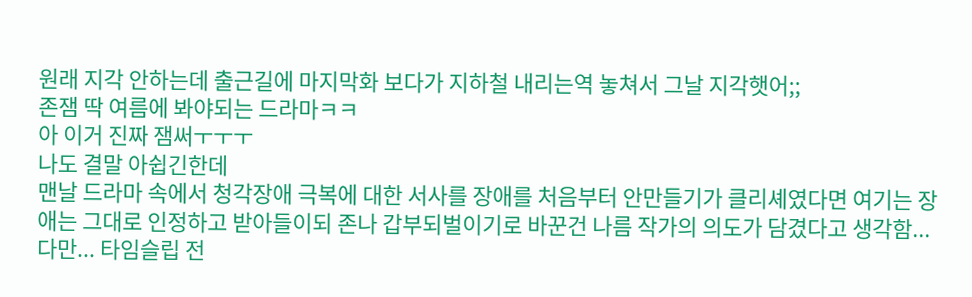원래 지각 안하는데 출근길에 마지막화 보다가 지하철 내리는역 놓쳐서 그날 지각햇어;;
존잼 딱 여름에 봐야되는 드라마ㅋㅋ
아 이거 진짜 잼써ㅜㅜㅜ
나도 결말 아쉽긴한데
맨날 드라마 속에서 청각장애 극복에 대한 서사를 장애를 처음부터 안만들기가 클리셰였다면 여기는 장애는 그대로 인정하고 받아들이되 존나 갑부되벌이기로 바꾼건 나름 작가의 의도가 담겼다고 생각함... 다만... 타임슬립 전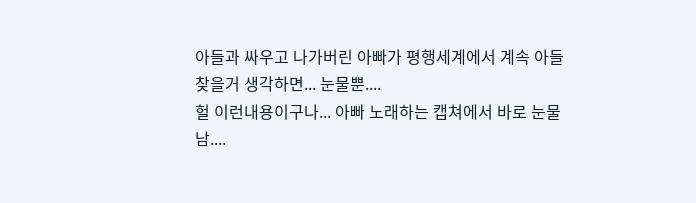아들과 싸우고 나가버린 아빠가 평행세계에서 계속 아들 찾을거 생각하면... 눈물뿐....
헐 이런내용이구나... 아빠 노래하는 캡쳐에서 바로 눈물남....